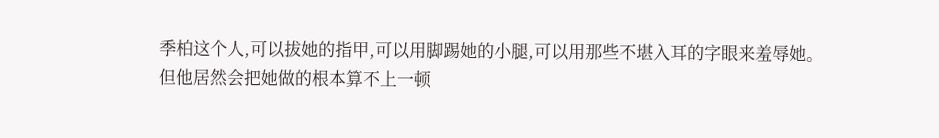季柏这个人,可以拔她的指甲,可以用脚踢她的小腿,可以用那些不堪入耳的字眼来羞辱她。
但他居然会把她做的根本算不上一顿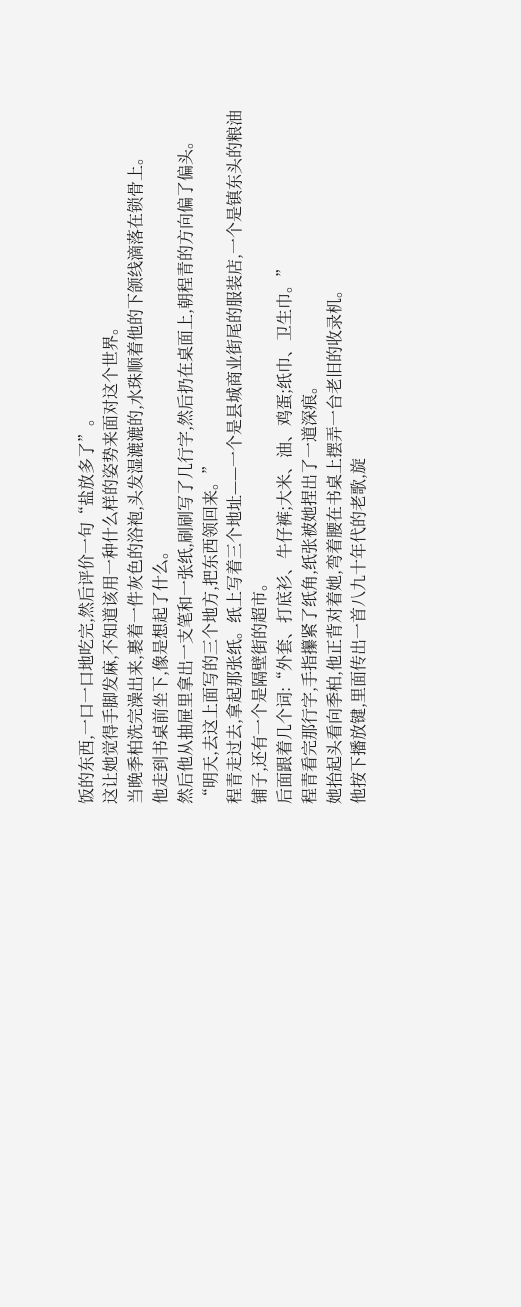饭的东西,一口一口地吃完,然后评价一句“盐放多了”。
这让她觉得手脚发麻,不知道该用一种什么样的姿势来面对这个世界。
当晚季柏洗完澡出来,裹着一件灰色的浴袍,头发湿漉漉的,水珠顺着他的下颌线滴落在锁骨上。
他走到书桌前坐下,像是想起了什么。
然后他从抽屉里拿出一支笔和一张纸,刷刷写了几行字,然后扔在桌面上,朝程青的方向偏了偏头。
“明天,去这上面写的三个地方,把东西领回来。”
程青走过去,拿起那张纸。纸上写着三个地址——一个是县城商业街尾的服装店,一个是镇东头的粮油铺子,还有一个是隔壁街的超市。
后面跟着几个词:“外套、打底衫、牛仔裤;大米、油、鸡蛋;纸巾、卫生巾。”
程青看完那行字,手指攥紧了纸角,纸张被她捏出了一道深痕。
她抬起头看向季柏,他正背对着她,弯着腰在书桌上摆弄一台老旧的收录机。
他按下播放键,里面传出一首八九十年代的老歌,旋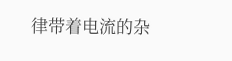律带着电流的杂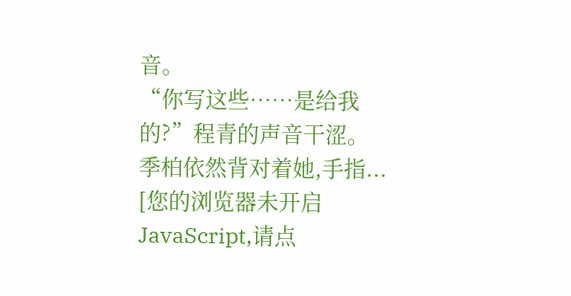音。
“你写这些……是给我的?”程青的声音干涩。
季柏依然背对着她,手指...
[您的浏览器未开启 JavaScript,请点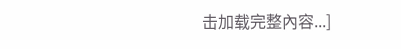击加载完整內容...]